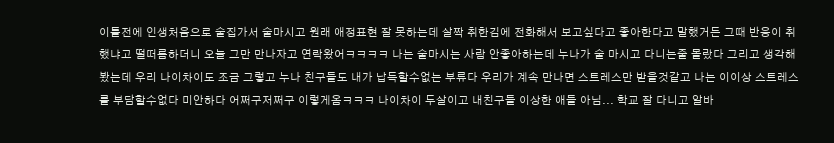이틀전에 인생처음으로 술집가서 술마시고 원래 애정표현 잘 못하는데 살짝 취한김에 전화해서 보고싶다고 좋아한다고 말했거든 그때 반응이 취했냐고 떨떠름하더니 오늘 그만 만나자고 연락왔어ㅋㅋㅋㅋ 나는 술마시는 사람 안좋아하는데 누나가 술 마시고 다니는줄 몰랐다 그리고 생각해봤는데 우리 나이차이도 조금 그렇고 누나 친구들도 내가 납득할수없는 부류다 우리가 계속 만나면 스트레스만 받을것같고 나는 이이상 스트레스를 부담할수없다 미안하다 어쩌구저쩌구 이렇게옴ㅋㅋㅋ 나이차이 두살이고 내친구들 이상한 애들 아님... 학교 잘 다니고 알바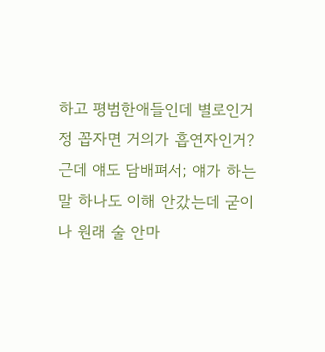하고 평범한애들인데 별로인거 정 꼽자면 거의가 흡연자인거? 근데 얘도 담배펴서; 얘가 하는말 하나도 이해 안갔는데 굳이 나 원래 술 안마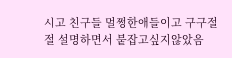시고 친구들 멀쩡한애들이고 구구절절 설명하면서 붙잡고싶지않았음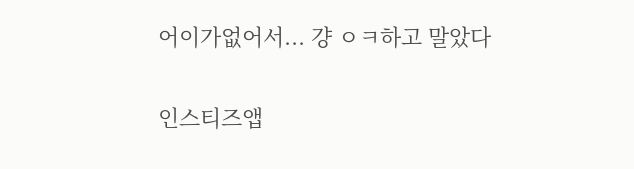어이가없어서... 걍 ㅇㅋ하고 말았다

인스티즈앱